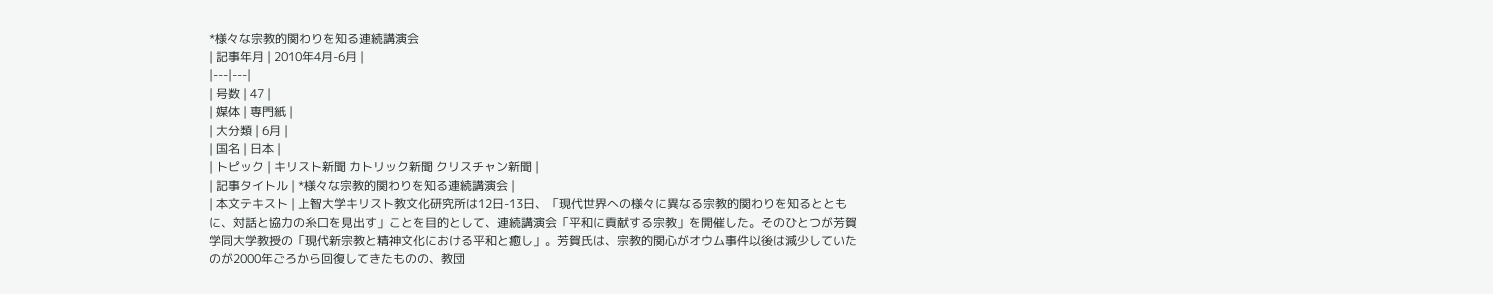*様々な宗教的関わりを知る連続講演会
| 記事年月 | 2010年4月-6月 |
|---|---|
| 号数 | 47 |
| 媒体 | 専門紙 |
| 大分類 | 6月 |
| 国名 | 日本 |
| トピック | キリスト新聞 カトリック新聞 クリスチャン新聞 |
| 記事タイトル | *様々な宗教的関わりを知る連続講演会 |
| 本文テキスト | 上智大学キリスト教文化研究所は12日-13日、「現代世界への様々に異なる宗教的関わりを知るとともに、対話と協力の糸口を見出す」ことを目的として、連続講演会「平和に貢献する宗教」を開催した。そのひとつが芳賀学同大学教授の「現代新宗教と精神文化における平和と癒し」。芳賀氏は、宗教的関心がオウム事件以後は減少していたのが2000年ごろから回復してきたものの、教団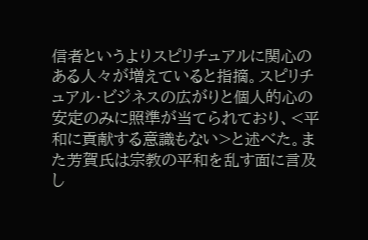信者というよりスピリチュアルに関心のある人々が増えていると指摘。スピリチュアル・ビジネスの広がりと個人的心の安定のみに照準が当てられており、<平和に貢献する意識もない>と述べた。また芳賀氏は宗教の平和を乱す面に言及し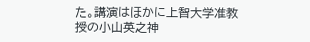た。講演はほかに上智大学准教授の小山英之神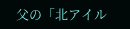父の「北アイル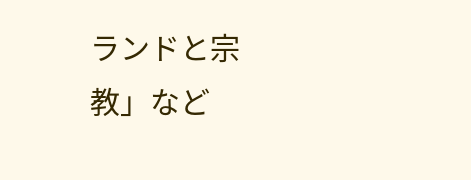ランドと宗教」など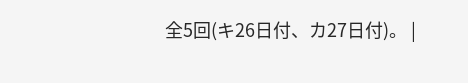全5回(キ26日付、カ27日付)。 |